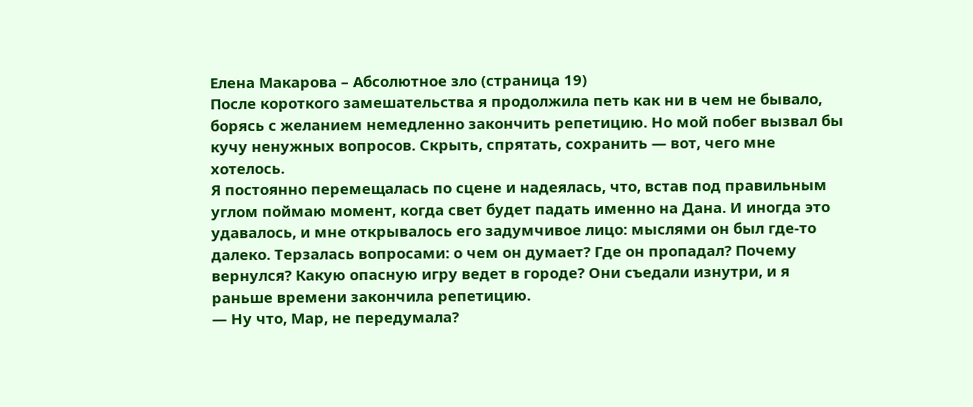Елена Макарова – Абсолютное зло (страница 19)
После короткого замешательства я продолжила петь как ни в чем не бывало, борясь с желанием немедленно закончить репетицию. Но мой побег вызвал бы кучу ненужных вопросов. Скрыть, спрятать, сохранить — вот, чего мне хотелось.
Я постоянно перемещалась по сцене и надеялась, что, встав под правильным углом поймаю момент, когда свет будет падать именно на Дана. И иногда это удавалось, и мне открывалось его задумчивое лицо: мыслями он был где-то далеко. Терзалась вопросами: о чем он думает? Где он пропадал? Почему вернулся? Какую опасную игру ведет в городе? Они съедали изнутри, и я раньше времени закончила репетицию.
— Ну что, Мар, не передумала?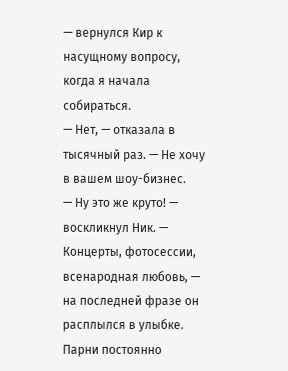— вернулся Кир к насущному вопросу, когда я начала собираться.
— Нет, — отказала в тысячный раз. — Не хочу в вашем шоу-бизнес.
— Ну это же круто! — воскликнул Ник. — Концерты, фотосессии, всенародная любовь, — на последней фразе он расплылся в улыбке.
Парни постоянно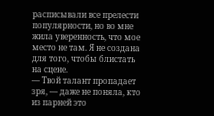расписывали все прелести популярности, но во мне жила уверенность, что мое место не там. Я не создана для того, чтобы блистать на сцене.
— Твой талант пропадает зря, — даже не поняла, кто из парней это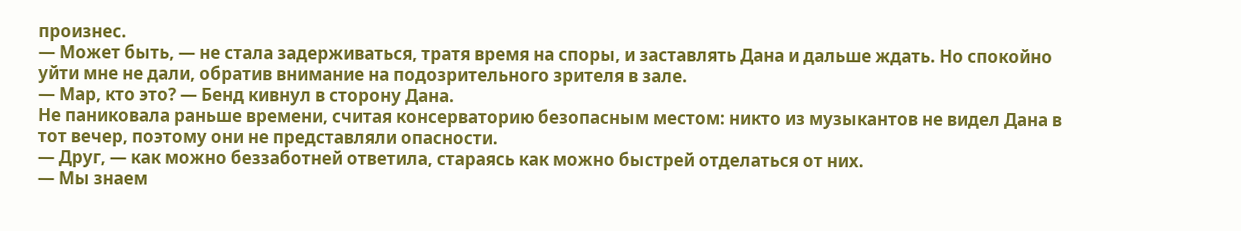произнес.
— Может быть, — не стала задерживаться, тратя время на споры, и заставлять Дана и дальше ждать. Но спокойно уйти мне не дали, обратив внимание на подозрительного зрителя в зале.
— Мар, кто это? — Бенд кивнул в сторону Дана.
Не паниковала раньше времени, считая консерваторию безопасным местом: никто из музыкантов не видел Дана в тот вечер, поэтому они не представляли опасности.
— Друг, — как можно беззаботней ответила, стараясь как можно быстрей отделаться от них.
— Мы знаем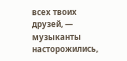всех твоих друзей, — музыканты насторожились,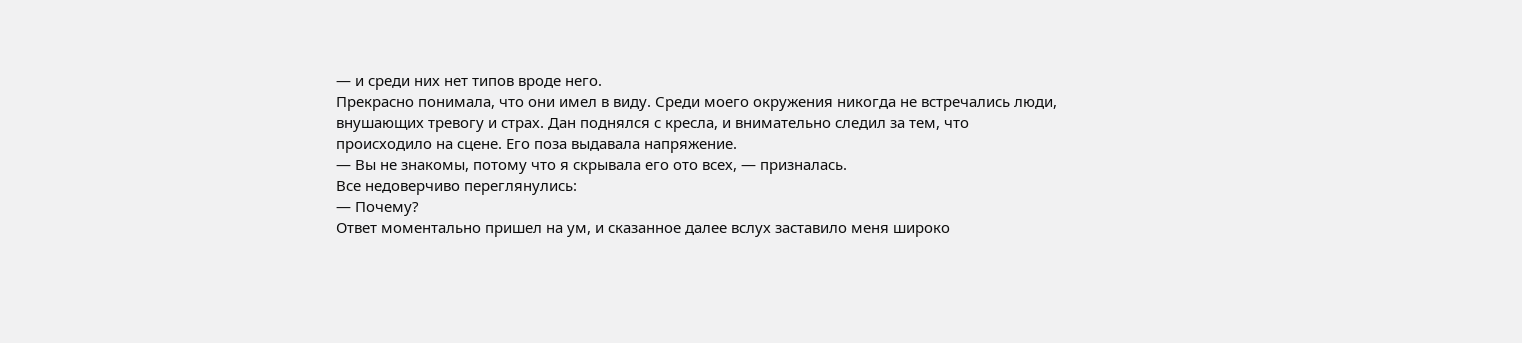— и среди них нет типов вроде него.
Прекрасно понимала, что они имел в виду. Среди моего окружения никогда не встречались люди, внушающих тревогу и страх. Дан поднялся с кресла, и внимательно следил за тем, что происходило на сцене. Его поза выдавала напряжение.
— Вы не знакомы, потому что я скрывала его ото всех, — призналась.
Все недоверчиво переглянулись:
— Почему?
Ответ моментально пришел на ум, и сказанное далее вслух заставило меня широко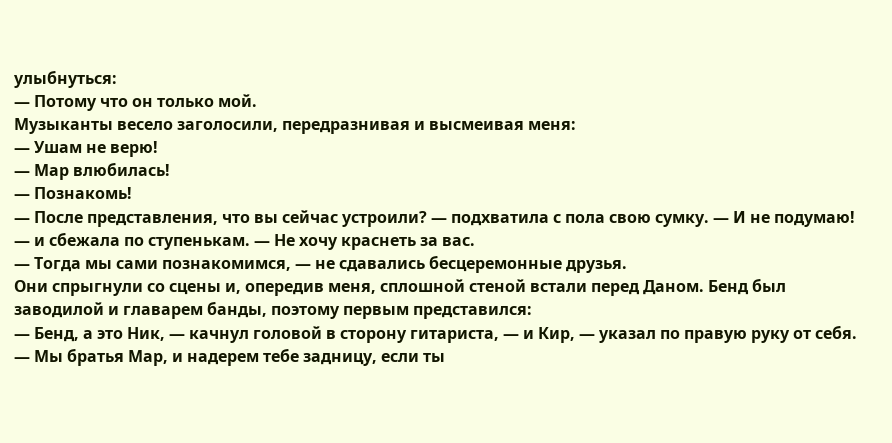улыбнуться:
— Потому что он только мой.
Музыканты весело заголосили, передразнивая и высмеивая меня:
— Ушам не верю!
— Мар влюбилась!
— Познакомь!
— После представления, что вы сейчас устроили? — подхватила с пола свою сумку. — И не подумаю! — и сбежала по ступенькам. — Не хочу краснеть за вас.
— Тогда мы сами познакомимся, — не сдавались бесцеремонные друзья.
Они спрыгнули со сцены и, опередив меня, сплошной стеной встали перед Даном. Бенд был заводилой и главарем банды, поэтому первым представился:
— Бенд, а это Ник, — качнул головой в сторону гитариста, — и Кир, — указал по правую руку от себя. — Мы братья Мар, и надерем тебе задницу, если ты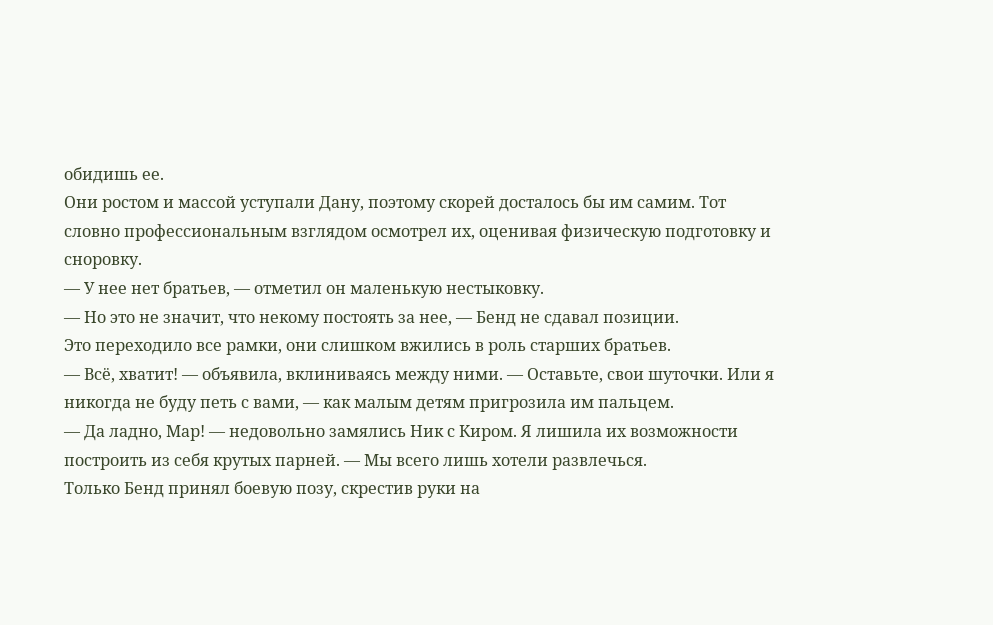обидишь ее.
Они ростом и массой уступали Дану, поэтому скорей досталось бы им самим. Тот словно профессиональным взглядом осмотрел их, оценивая физическую подготовку и сноровку.
— У нее нет братьев, — отметил он маленькую нестыковку.
— Но это не значит, что некому постоять за нее, — Бенд не сдавал позиции.
Это переходило все рамки, они слишком вжились в роль старших братьев.
— Всё, хватит! — объявила, вклиниваясь между ними. — Оставьте, свои шуточки. Или я никогда не буду петь с вами, — как малым детям пригрозила им пальцем.
— Да ладно, Мар! — недовольно замялись Ник с Киром. Я лишила их возможности построить из себя крутых парней. — Мы всего лишь хотели развлечься.
Только Бенд принял боевую позу, скрестив руки на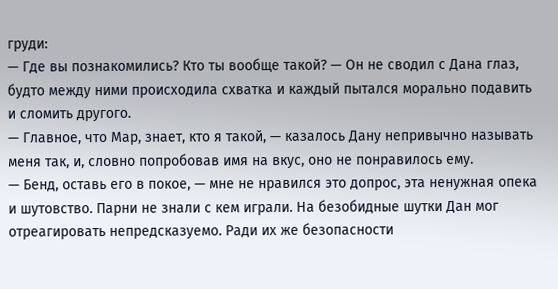груди:
— Где вы познакомились? Кто ты вообще такой? — Он не сводил с Дана глаз, будто между ними происходила схватка и каждый пытался морально подавить и сломить другого.
— Главное, что Мар, знает, кто я такой, — казалось Дану непривычно называть меня так, и, словно попробовав имя на вкус, оно не понравилось ему.
— Бенд, оставь его в покое, — мне не нравился это допрос, эта ненужная опека и шутовство. Парни не знали с кем играли. На безобидные шутки Дан мог отреагировать непредсказуемо. Ради их же безопасности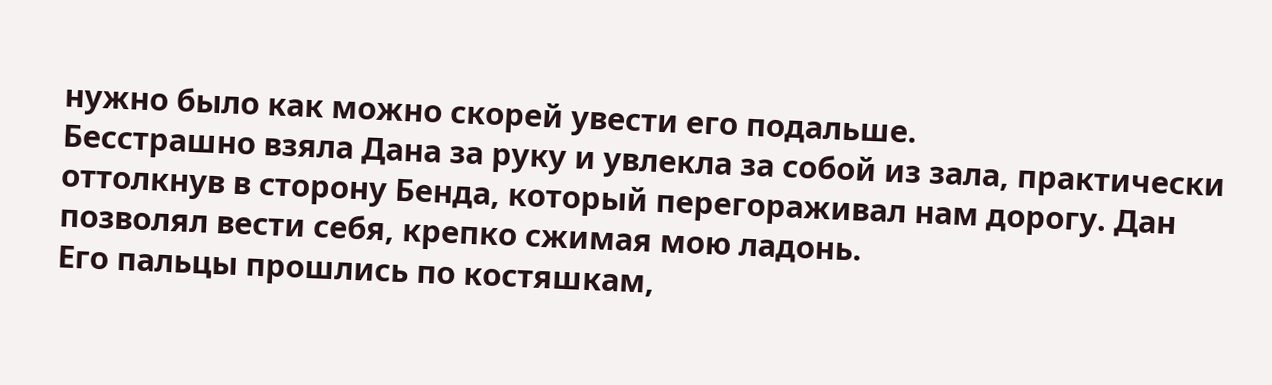нужно было как можно скорей увести его подальше.
Бесстрашно взяла Дана за руку и увлекла за собой из зала, практически оттолкнув в сторону Бенда, который перегораживал нам дорогу. Дан позволял вести себя, крепко сжимая мою ладонь.
Его пальцы прошлись по костяшкам,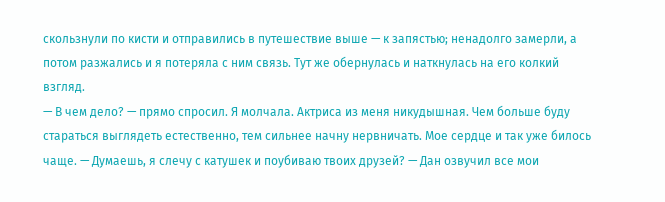скользнули по кисти и отправились в путешествие выше — к запястью; ненадолго замерли, а потом разжались и я потеряла с ним связь. Тут же обернулась и наткнулась на его колкий взгляд.
— В чем дело? — прямо спросил. Я молчала. Актриса из меня никудышная. Чем больше буду стараться выглядеть естественно, тем сильнее начну нервничать. Мое сердце и так уже билось чаще. — Думаешь, я слечу с катушек и поубиваю твоих друзей? — Дан озвучил все мои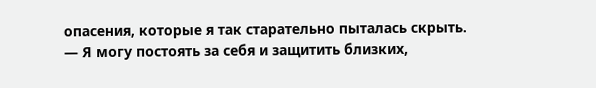опасения, которые я так старательно пыталась скрыть. — Я могу постоять за себя и защитить близких,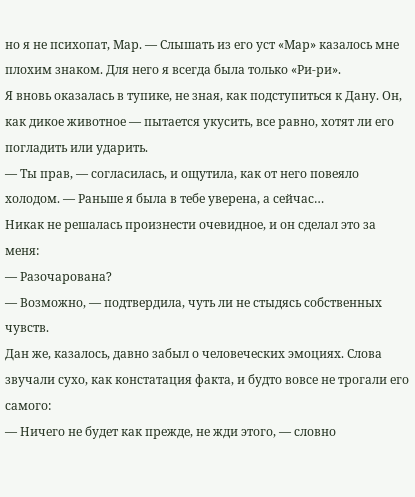но я не психопат, Мар. — Слышать из его уст «Мар» казалось мне плохим знаком. Для него я всегда была только «Ри-ри».
Я вновь оказалась в тупике, не зная, как подступиться к Дану. Он, как дикое животное — пытается укусить, все равно, хотят ли его погладить или ударить.
— Ты прав, — согласилась, и ощутила, как от него повеяло холодом. — Раньше я была в тебе уверена, а сейчас…
Никак не решалась произнести очевидное, и он сделал это за меня:
— Разочарована?
— Возможно, — подтвердила, чуть ли не стыдясь собственных чувств.
Дан же, казалось, давно забыл о человеческих эмоциях. Слова звучали сухо, как констатация факта, и будто вовсе не трогали его самого:
— Ничего не будет как прежде, не жди этого, — словно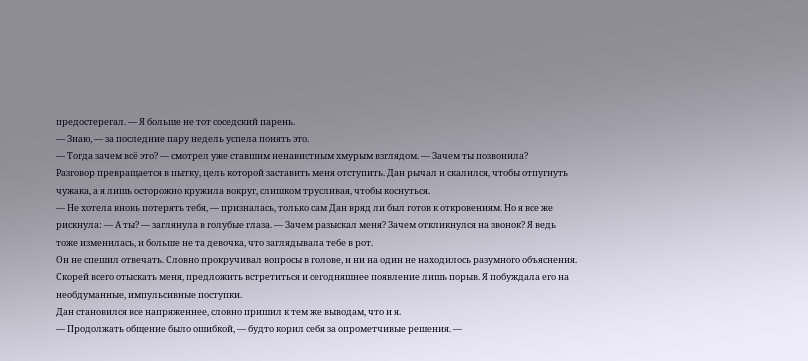предостерегал. — Я больше не тот соседский парень.
— Знаю, — за последние пару недель успела понять это.
— Тогда зачем всё это? — смотрел уже ставшим ненавистным хмурым взглядом. — Зачем ты позвонила?
Разговор превращается в пытку, цель которой заставить меня отступить. Дан рычал и скалился, чтобы отпугнуть чужака, а я лишь осторожно кружила вокруг, слишком трусливая, чтобы коснуться.
— Не хотела вновь потерять тебя, — призналась, только сам Дан вряд ли был готов к откровениям. Но я все же рискнула: — А ты? — заглянула в голубые глаза. — Зачем разыскал меня? Зачем откликнулся на звонок? Я ведь тоже изменилась, и больше не та девочка, что заглядывала тебе в рот.
Он не спешил отвечать. Словно прокручивал вопросы в голове, и ни на один не находилось разумного объяснения. Скорей всего отыскать меня, предложить встретиться и сегодняшнее появление лишь порыв. Я побуждала его на необдуманные, импульсивные поступки.
Дан становился все напряженнее, словно пришил к тем же выводам, что и я.
— Продолжать общение было ошибкой, — будто корил себя за опрометчивые решения. —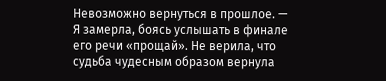Невозможно вернуться в прошлое. — Я замерла, боясь услышать в финале его речи «прощай». Не верила, что судьба чудесным образом вернула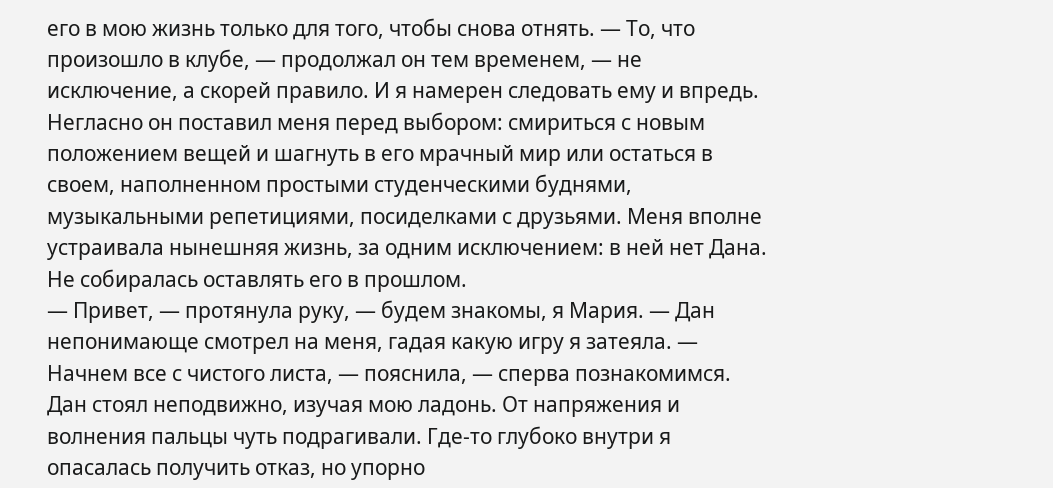его в мою жизнь только для того, чтобы снова отнять. — То, что произошло в клубе, — продолжал он тем временем, — не исключение, а скорей правило. И я намерен следовать ему и впредь.
Негласно он поставил меня перед выбором: смириться с новым положением вещей и шагнуть в его мрачный мир или остаться в своем, наполненном простыми студенческими буднями, музыкальными репетициями, посиделками с друзьями. Меня вполне устраивала нынешняя жизнь, за одним исключением: в ней нет Дана. Не собиралась оставлять его в прошлом.
— Привет, — протянула руку, — будем знакомы, я Мария. — Дан непонимающе смотрел на меня, гадая какую игру я затеяла. — Начнем все с чистого листа, — пояснила, — сперва познакомимся.
Дан стоял неподвижно, изучая мою ладонь. От напряжения и волнения пальцы чуть подрагивали. Где-то глубоко внутри я опасалась получить отказ, но упорно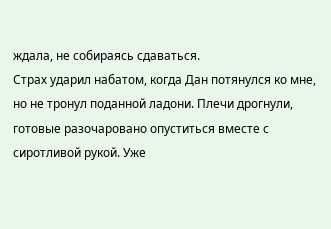ждала, не собираясь сдаваться.
Страх ударил набатом, когда Дан потянулся ко мне, но не тронул поданной ладони. Плечи дрогнули, готовые разочаровано опуститься вместе с сиротливой рукой. Уже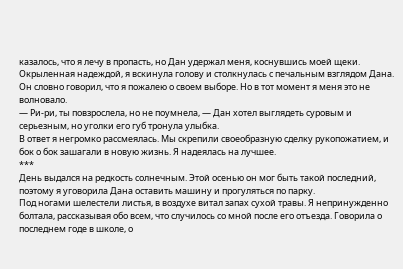казалось, что я лечу в пропасть, но Дан удержал меня, коснувшись моей щеки.
Окрыленная надеждой, я вскинула голову и столкнулась с печальным взглядом Дана. Он словно говорил, что я пожалею о своем выборе. Но в тот момент я меня это не волновало.
— Ри-ри, ты повзрослела, но не поумнела, — Дан хотел выглядеть суровым и серьезным, но уголки его губ тронула улыбка.
В ответ я негромко рассмеялась. Мы скрепили своеобразную сделку рукопожатием, и бок о бок зашагали в новую жизнь. Я надеялась на лучшее.
***
День выдался на редкость солнечным. Этой осенью он мог быть такой последний, поэтому я уговорила Дана оставить машину и прогуляться по парку.
Под ногами шелестели листья, в воздухе витал запах сухой травы. Я непринужденно болтала, рассказывая обо всем, что случилось со мной после его отъезда. Говорила о последнем годе в школе, о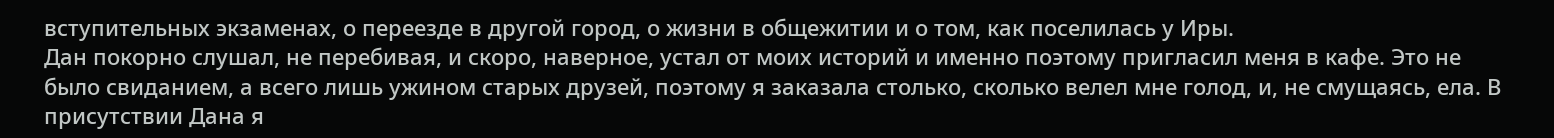вступительных экзаменах, о переезде в другой город, о жизни в общежитии и о том, как поселилась у Иры.
Дан покорно слушал, не перебивая, и скоро, наверное, устал от моих историй и именно поэтому пригласил меня в кафе. Это не было свиданием, а всего лишь ужином старых друзей, поэтому я заказала столько, сколько велел мне голод, и, не смущаясь, ела. В присутствии Дана я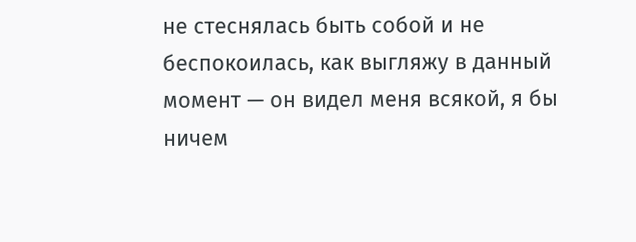не стеснялась быть собой и не беспокоилась, как выгляжу в данный момент — он видел меня всякой, я бы ничем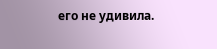его не удивила.